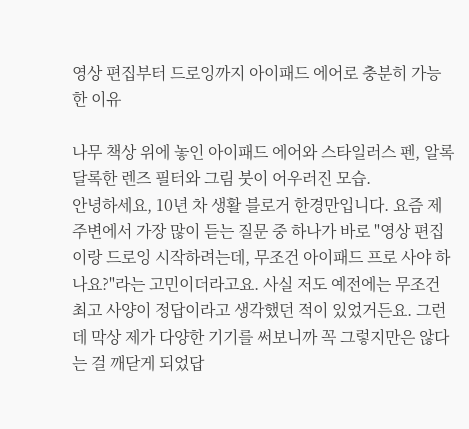영상 편집부터 드로잉까지 아이패드 에어로 충분히 가능한 이유

나무 책상 위에 놓인 아이패드 에어와 스타일러스 펜, 알록달록한 렌즈 필터와 그림 붓이 어우러진 모습.
안녕하세요, 10년 차 생활 블로거 한경만입니다. 요즘 제 주변에서 가장 많이 듣는 질문 중 하나가 바로 "영상 편집이랑 드로잉 시작하려는데, 무조건 아이패드 프로 사야 하나요?"라는 고민이더라고요. 사실 저도 예전에는 무조건 최고 사양이 정답이라고 생각했던 적이 있었거든요. 그런데 막상 제가 다양한 기기를 써보니까 꼭 그렇지만은 않다는 걸 깨닫게 되었답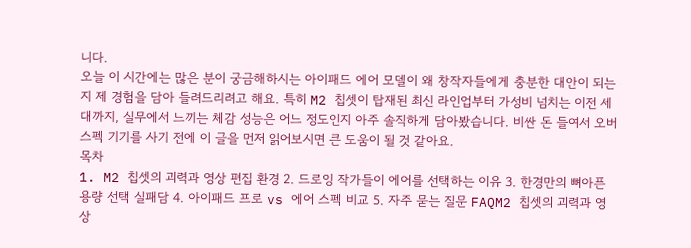니다.
오늘 이 시간에는 많은 분이 궁금해하시는 아이패드 에어 모델이 왜 창작자들에게 충분한 대안이 되는지 제 경험을 담아 들려드리려고 해요. 특히 M2 칩셋이 탑재된 최신 라인업부터 가성비 넘치는 이전 세대까지, 실무에서 느끼는 체감 성능은 어느 정도인지 아주 솔직하게 담아봤습니다. 비싼 돈 들여서 오버스펙 기기를 사기 전에 이 글을 먼저 읽어보시면 큰 도움이 될 것 같아요.
목차
1. M2 칩셋의 괴력과 영상 편집 환경 2. 드로잉 작가들이 에어를 선택하는 이유 3. 한경만의 뼈아픈 용량 선택 실패담 4. 아이패드 프로 vs 에어 스펙 비교 5. 자주 묻는 질문 FAQM2 칩셋의 괴력과 영상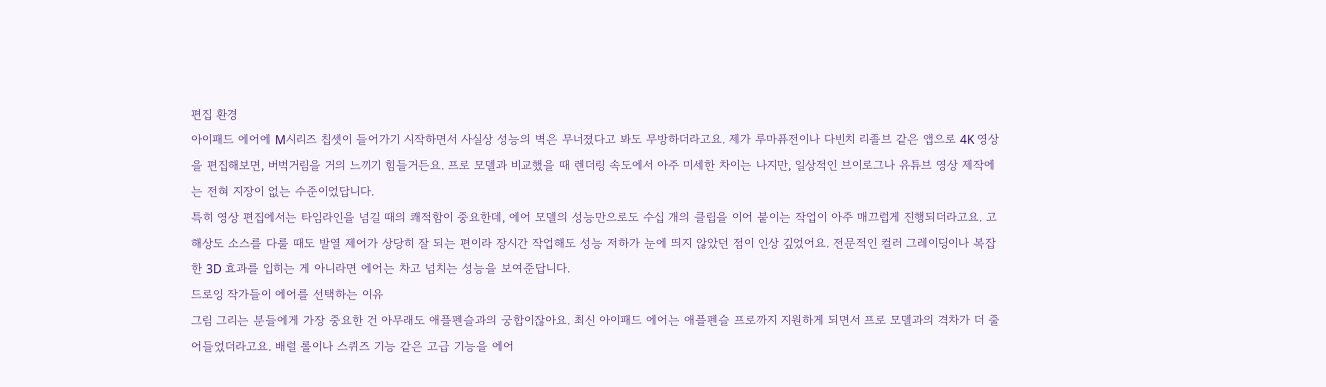편집 환경
아이패드 에어에 M시리즈 칩셋이 들어가기 시작하면서 사실상 성능의 벽은 무너졌다고 봐도 무방하더라고요. 제가 루마퓨전이나 다빈치 리졸브 같은 앱으로 4K 영상을 편집해보면, 버벅거림을 거의 느끼기 힘들거든요. 프로 모델과 비교했을 때 렌더링 속도에서 아주 미세한 차이는 나지만, 일상적인 브이로그나 유튜브 영상 제작에는 전혀 지장이 없는 수준이었답니다.
특히 영상 편집에서는 타임라인을 넘길 때의 쾌적함이 중요한데, 에어 모델의 성능만으로도 수십 개의 클립을 이어 붙이는 작업이 아주 매끄럽게 진행되더라고요. 고해상도 소스를 다룰 때도 발열 제어가 상당히 잘 되는 편이라 장시간 작업해도 성능 저하가 눈에 띄지 않았던 점이 인상 깊었어요. 전문적인 컬러 그레이딩이나 복잡한 3D 효과를 입히는 게 아니라면 에어는 차고 넘치는 성능을 보여준답니다.
드로잉 작가들이 에어를 선택하는 이유
그림 그리는 분들에게 가장 중요한 건 아무래도 애플펜슬과의 궁합이잖아요. 최신 아이패드 에어는 애플펜슬 프로까지 지원하게 되면서 프로 모델과의 격차가 더 줄어들었더라고요. 배럴 롤이나 스퀴즈 기능 같은 고급 기능을 에어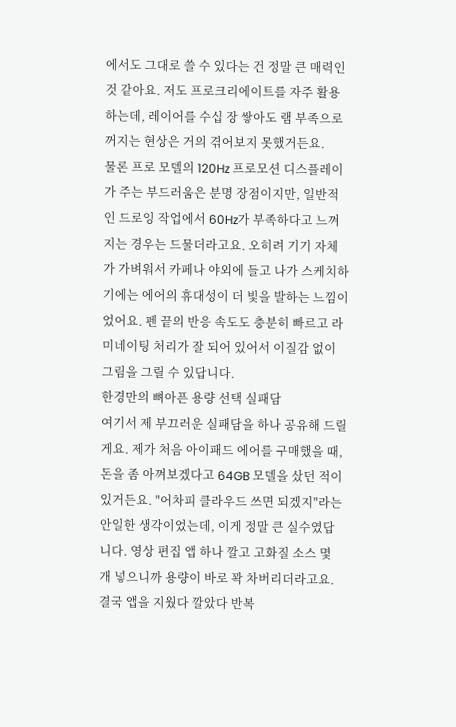에서도 그대로 쓸 수 있다는 건 정말 큰 매력인 것 같아요. 저도 프로크리에이트를 자주 활용하는데, 레이어를 수십 장 쌓아도 램 부족으로 꺼지는 현상은 거의 겪어보지 못했거든요.
물론 프로 모델의 120Hz 프로모션 디스플레이가 주는 부드러움은 분명 장점이지만, 일반적인 드로잉 작업에서 60Hz가 부족하다고 느껴지는 경우는 드물더라고요. 오히려 기기 자체가 가벼워서 카페나 야외에 들고 나가 스케치하기에는 에어의 휴대성이 더 빛을 발하는 느낌이었어요. 펜 끝의 반응 속도도 충분히 빠르고 라미네이팅 처리가 잘 되어 있어서 이질감 없이 그림을 그릴 수 있답니다.
한경만의 뼈아픈 용량 선택 실패담
여기서 제 부끄러운 실패담을 하나 공유해 드릴게요. 제가 처음 아이패드 에어를 구매했을 때, 돈을 좀 아껴보겠다고 64GB 모델을 샀던 적이 있거든요. "어차피 클라우드 쓰면 되겠지"라는 안일한 생각이었는데, 이게 정말 큰 실수였답니다. 영상 편집 앱 하나 깔고 고화질 소스 몇 개 넣으니까 용량이 바로 꽉 차버리더라고요. 결국 앱을 지웠다 깔았다 반복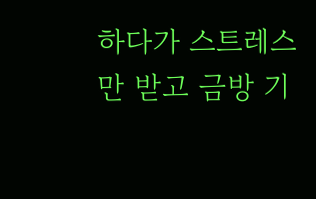하다가 스트레스만 받고 금방 기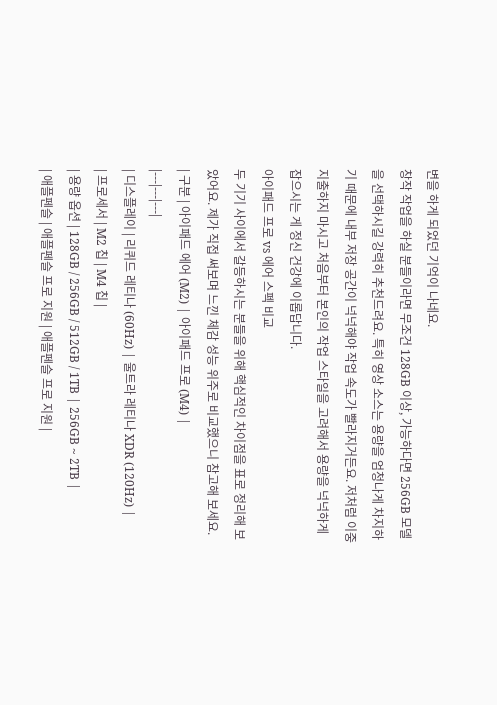변을 하게 되었던 기억이 나네요.
창작 작업을 하실 분들이라면 무조건 128GB 이상, 가능하다면 256GB 모델을 선택하시길 강력히 추천드려요. 특히 영상 소스는 용량을 엄청나게 차지하기 때문에 내부 저장 공간이 넉넉해야 작업 속도가 빨라지거든요. 저처럼 이중 지출하지 마시고 처음부터 본인의 작업 스타일을 고려해서 용량을 넉넉하게 잡으시는 게 정신 건강에 이롭답니다.
아이패드 프로 vs 에어 스펙 비교
두 기기 사이에서 갈등하시는 분들을 위해 핵심적인 차이점을 표로 정리해 보았어요. 제가 직접 써보며 느낀 체감 성능 위주로 비교했으니 참고해 보세요.
| 구분 | 아이패드 에어 (M2) | 아이패드 프로 (M4) |
|---|---|---|
| 디스플레이 | 리퀴드 레티나 (60Hz) | 울트라 레티나 XDR (120Hz) |
| 프로세서 | M2 칩 | M4 칩 |
| 용량 옵션 | 128GB / 256GB / 512GB / 1TB | 256GB ~ 2TB |
| 애플펜슬 | 애플펜슬 프로 지원 | 애플펜슬 프로 지원 |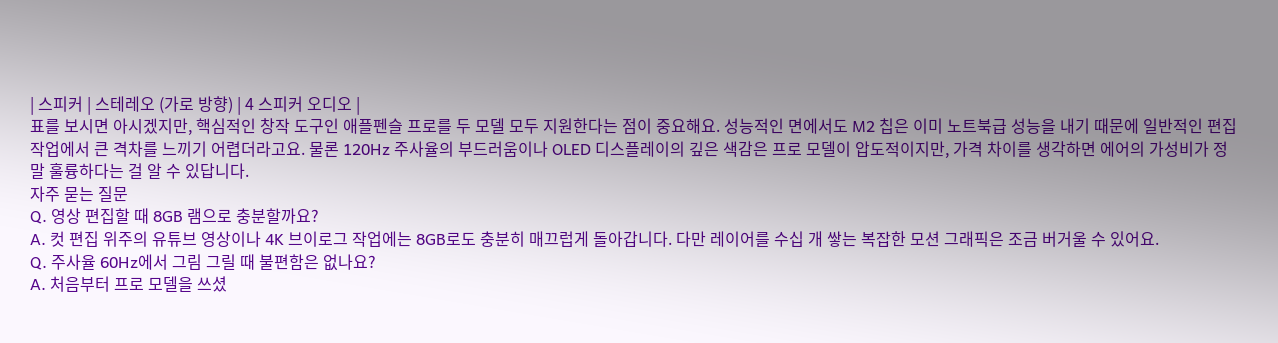| 스피커 | 스테레오 (가로 방향) | 4 스피커 오디오 |
표를 보시면 아시겠지만, 핵심적인 창작 도구인 애플펜슬 프로를 두 모델 모두 지원한다는 점이 중요해요. 성능적인 면에서도 M2 칩은 이미 노트북급 성능을 내기 때문에 일반적인 편집 작업에서 큰 격차를 느끼기 어렵더라고요. 물론 120Hz 주사율의 부드러움이나 OLED 디스플레이의 깊은 색감은 프로 모델이 압도적이지만, 가격 차이를 생각하면 에어의 가성비가 정말 훌륭하다는 걸 알 수 있답니다.
자주 묻는 질문
Q. 영상 편집할 때 8GB 램으로 충분할까요?
A. 컷 편집 위주의 유튜브 영상이나 4K 브이로그 작업에는 8GB로도 충분히 매끄럽게 돌아갑니다. 다만 레이어를 수십 개 쌓는 복잡한 모션 그래픽은 조금 버거울 수 있어요.
Q. 주사율 60Hz에서 그림 그릴 때 불편함은 없나요?
A. 처음부터 프로 모델을 쓰셨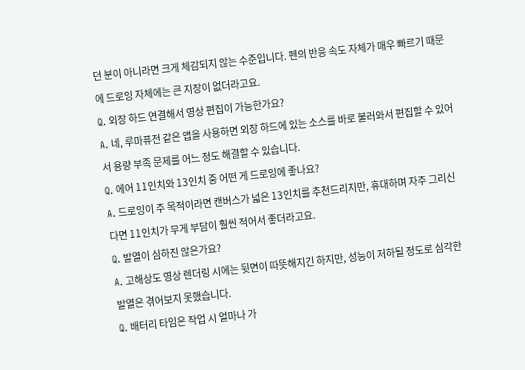던 분이 아니라면 크게 체감되지 않는 수준입니다. 펜의 반응 속도 자체가 매우 빠르기 때문에 드로잉 자체에는 큰 지장이 없더라고요.
Q. 외장 하드 연결해서 영상 편집이 가능한가요?
A. 네, 루마퓨전 같은 앱을 사용하면 외장 하드에 있는 소스를 바로 불러와서 편집할 수 있어서 용량 부족 문제를 어느 정도 해결할 수 있습니다.
Q. 에어 11인치와 13인치 중 어떤 게 드로잉에 좋나요?
A. 드로잉이 주 목적이라면 캔버스가 넓은 13인치를 추천드리지만, 휴대하며 자주 그리신다면 11인치가 무게 부담이 훨씬 적어서 좋더라고요.
Q. 발열이 심하진 않은가요?
A. 고해상도 영상 렌더링 시에는 뒷면이 따뜻해지긴 하지만, 성능이 저하될 정도로 심각한 발열은 겪어보지 못했습니다.
Q. 배터리 타임은 작업 시 얼마나 가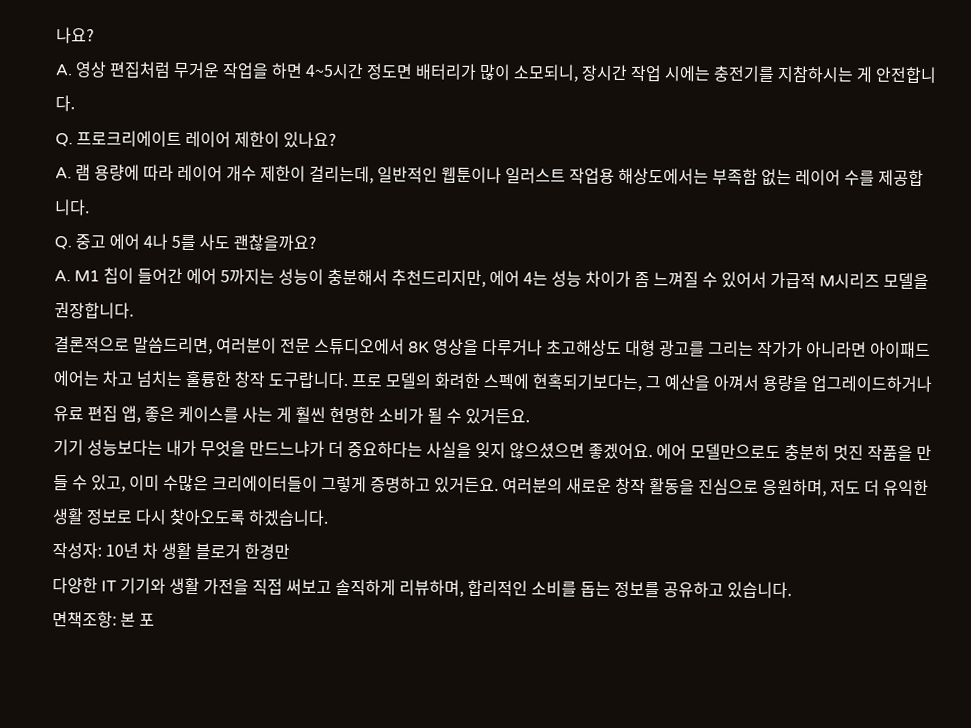나요?
A. 영상 편집처럼 무거운 작업을 하면 4~5시간 정도면 배터리가 많이 소모되니, 장시간 작업 시에는 충전기를 지참하시는 게 안전합니다.
Q. 프로크리에이트 레이어 제한이 있나요?
A. 램 용량에 따라 레이어 개수 제한이 걸리는데, 일반적인 웹툰이나 일러스트 작업용 해상도에서는 부족함 없는 레이어 수를 제공합니다.
Q. 중고 에어 4나 5를 사도 괜찮을까요?
A. M1 칩이 들어간 에어 5까지는 성능이 충분해서 추천드리지만, 에어 4는 성능 차이가 좀 느껴질 수 있어서 가급적 M시리즈 모델을 권장합니다.
결론적으로 말씀드리면, 여러분이 전문 스튜디오에서 8K 영상을 다루거나 초고해상도 대형 광고를 그리는 작가가 아니라면 아이패드 에어는 차고 넘치는 훌륭한 창작 도구랍니다. 프로 모델의 화려한 스펙에 현혹되기보다는, 그 예산을 아껴서 용량을 업그레이드하거나 유료 편집 앱, 좋은 케이스를 사는 게 훨씬 현명한 소비가 될 수 있거든요.
기기 성능보다는 내가 무엇을 만드느냐가 더 중요하다는 사실을 잊지 않으셨으면 좋겠어요. 에어 모델만으로도 충분히 멋진 작품을 만들 수 있고, 이미 수많은 크리에이터들이 그렇게 증명하고 있거든요. 여러분의 새로운 창작 활동을 진심으로 응원하며, 저도 더 유익한 생활 정보로 다시 찾아오도록 하겠습니다.
작성자: 10년 차 생활 블로거 한경만
다양한 IT 기기와 생활 가전을 직접 써보고 솔직하게 리뷰하며, 합리적인 소비를 돕는 정보를 공유하고 있습니다.
면책조항: 본 포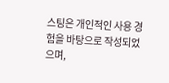스팅은 개인적인 사용 경험을 바탕으로 작성되었으며,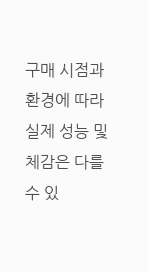구매 시점과 환경에 따라 실제 성능 및 체감은 다를 수 있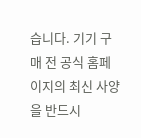습니다. 기기 구매 전 공식 홈페이지의 최신 사양을 반드시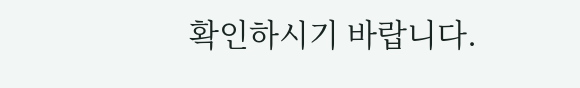확인하시기 바랍니다.